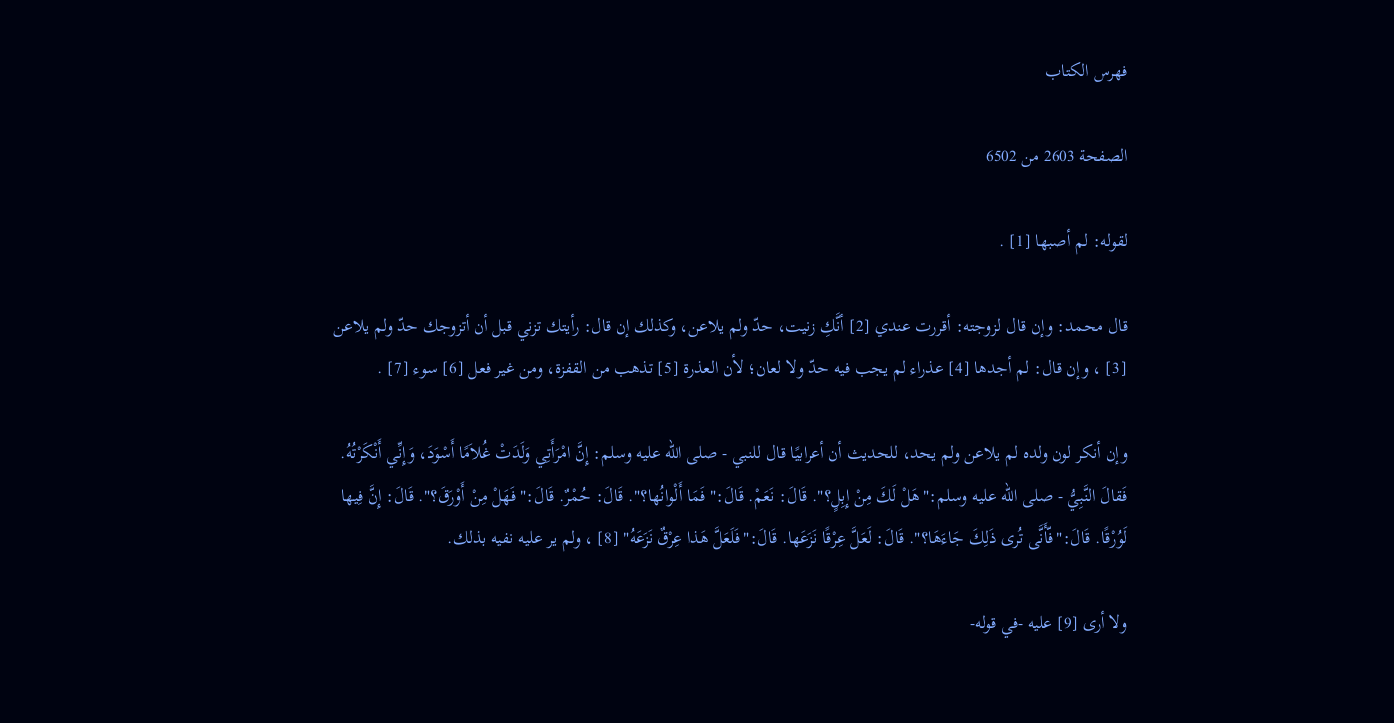فهرس الكتاب

الصفحة 2603 من 6502

لقوله: لم أصبها [1] .

قال محمد: وإن قال لزوجته: أقررت عندي [2] أنَّكِ زنيت، حدّ ولم يلاعن، وكذلك إن قال: رأيتك تزني قبل أن أتزوجك حدّ ولم يلاعن [3] ، وإن قال: لم أجدها [4] عذراء لم يجب فيه حدّ ولا لعان؛ لأن العذرة [5] تذهب من القفزة، ومن غير فعل [6] سوء [7] .

وإن أنكر لون ولده لم يلاعن ولم يحد، للحديث أن أعرابيًا قال للنبي - صلى الله عليه وسلم: إِنَّ امْرَأَتِي وَلَدَتْ غُلاَمًا أَسْوَدَ، وَإِنِّي أَنْكَرْتُهُ. فَقالَ النَّبِيُّ - صلى الله عليه وسلم:"هَلْ لَكَ مِنْ إِبِلٍ؟". قَالَ: نَعَمْ. قَالَ:"فَمَا أَلْوانُها؟". قَالَ: حُمْرٌ. قَالَ:"فَهَلْ مِنْ أَوْرَقَ؟". قَالَ: إِنَّ فِيها لَوُرْقًا. قَالَ:"فّأَنَّى تُرى ذَلِكَ جَاءَهَا؟". قَالَ: لَعَلَّ عِرْقًا نَزَعَها. قَالَ:"فَلَعَلَّ هَذا عِرْقٌ نَزَعَهُ" [8] ، ولم ير عليه نفيه بذلك.

ولا أرى [9] عليه -في قوله-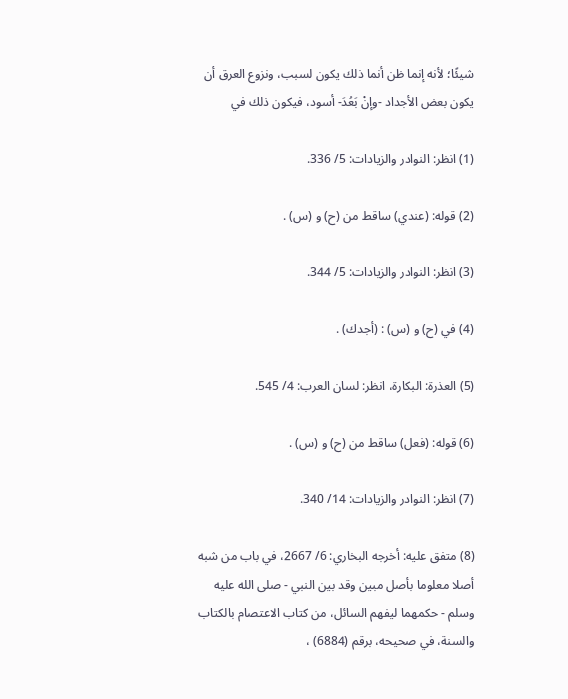شيئًا؛ لأنه إنما ظن أنما ذلك يكون لسبب، ونزوع العرق أن يكون بعض الأجداد -وإنْ بَعُدَ- أسود، فيكون ذلك في

(1) انظر: النوادر والزيادات: 5/ 336.

(2) قوله: (عندي) ساقط من (ح) و (س) .

(3) انظر: النوادر والزيادات: 5/ 344.

(4) في (ح) و (س) : (أجدك) .

(5) العذرة: البكارة، انظر: لسان العرب: 4/ 545.

(6) قوله: (فعل) ساقط من (ح) و (س) .

(7) انظر: النوادر والزيادات: 14/ 340.

(8) متفق عليه: أخرجه البخاري: 6/ 2667، في باب من شبه أصلا معلوما بأصل مبين وقد بين النبي - صلى الله عليه وسلم - حكمهما ليفهم السائل، من كتاب الاعتصام بالكتاب والسنة، في صحيحه، برقم (6884) ،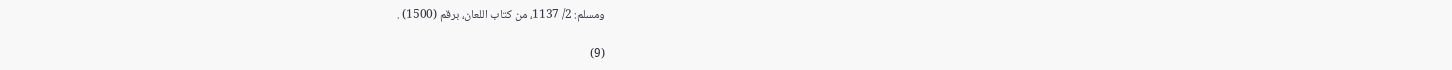ومسلم: 2/ 1137، من كتاب اللعان، برقم (1500) .

(9)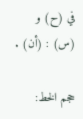في (ح) و (س) : (أن) .

حجم الخط: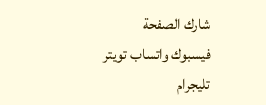شارك الصفحة
فيسبوك واتساب تويتر تليجرام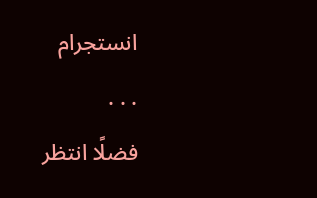انستجرام
. . .
فضلًا انتظر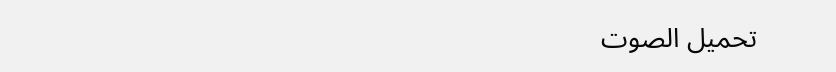تحميل الصوت